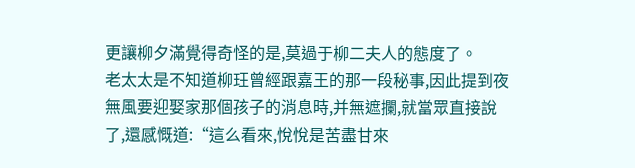更讓柳夕滿覺得奇怪的是,莫過于柳二夫人的態度了。
老太太是不知道柳玨曾經跟嘉王的那一段秘事,因此提到夜無風要迎娶家那個孩子的消息時,并無遮攔,就當眾直接說了,還感慨道:“這么看來,悅悅是苦盡甘來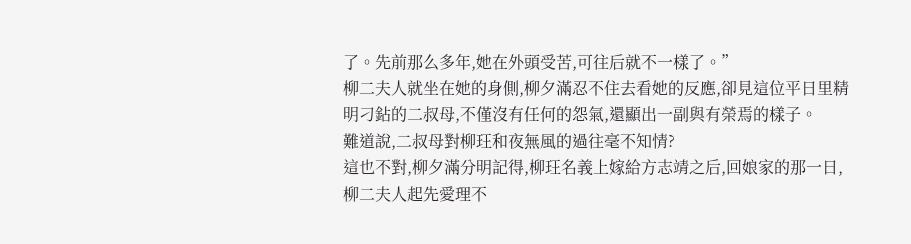了。先前那么多年,她在外頭受苦,可往后就不一樣了。”
柳二夫人就坐在她的身側,柳夕滿忍不住去看她的反應,卻見這位平日里精明刁鉆的二叔母,不僅沒有任何的怨氣,還顯出一副與有榮焉的樣子。
難道說,二叔母對柳玨和夜無風的過往毫不知情?
這也不對,柳夕滿分明記得,柳玨名義上嫁給方志靖之后,回娘家的那一日,柳二夫人起先愛理不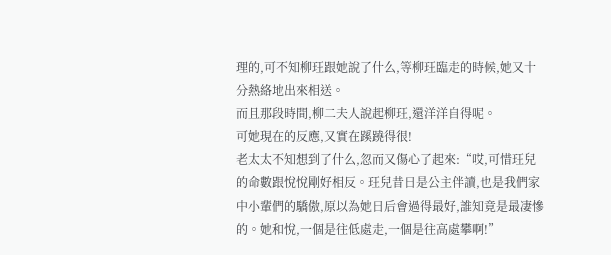理的,可不知柳玨跟她說了什么,等柳玨臨走的時候,她又十分熱絡地出來相送。
而且那段時間,柳二夫人說起柳玨,還洋洋自得呢。
可她現在的反應,又實在蹊蹺得很!
老太太不知想到了什么,忽而又傷心了起來:“哎,可惜玨兒的命數跟悅悅剛好相反。玨兒昔日是公主伴讀,也是我們家中小輩們的驕傲,原以為她日后會過得最好,誰知竟是最凄慘的。她和悅,一個是往低處走,一個是往高處攀啊!”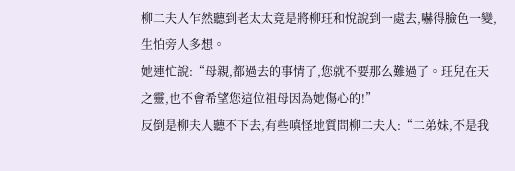柳二夫人乍然聽到老太太竟是將柳玨和悅說到一處去,嚇得臉色一變,生怕旁人多想。
她連忙說:“母親,都過去的事情了,您就不要那么難過了。玨兒在天之靈,也不會希望您這位祖母因為她傷心的!”
反倒是柳夫人聽不下去,有些嗔怪地質問柳二夫人:“二弟妹,不是我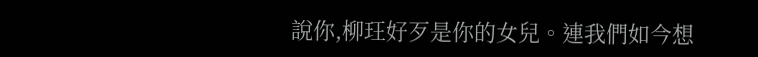說你,柳玨好歹是你的女兒。連我們如今想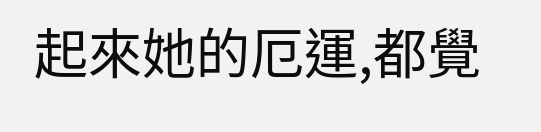起來她的厄運,都覺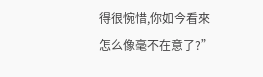得很惋惜,你如今看來怎么像毫不在意了?”